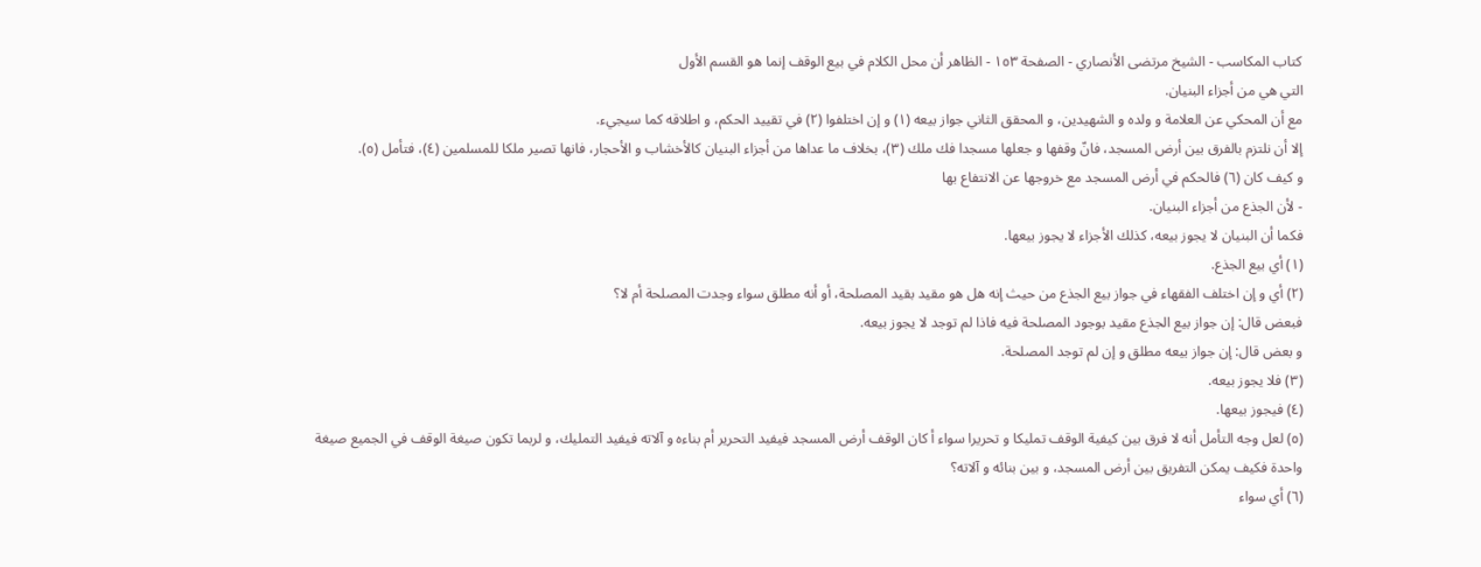كتاب المكاسب - الشيخ مرتضى الأنصاري - الصفحة ١٥٣ - الظاهر أن محل الكلام في بيع الوقف إنما هو القسم الأول
التي هي من أجزاء البنيان.
مع أن المحكي عن العلامة و ولده و الشهيدين، و المحقق الثاني جواز بيعه (١) و إن اختلفوا (٢) في تقييد الحكم، و اطلاقه كما سيجيء.
إلا أن نلتزم بالفرق بين أرض المسجد، فانّ وقفها و جعلها مسجدا فك ملك (٣)، بخلاف ما عداها من أجزاء البنيان كالأخشاب و الأحجار، فانها تصير ملكا للمسلمين (٤)، فتأمل (٥).
و كيف كان (٦) فالحكم في أرض المسجد مع خروجها عن الانتفاع بها
- لأن الجذع من أجزاء البنيان.
فكما أن البنيان لا يجوز بيعه، كذلك الأجزاء لا يجوز بيعها.
(١) أي بيع الجذع.
(٢) أي و إن اختلف الفقهاء في جواز بيع الجذع من حيث إنه هل هو مقيد بقيد المصلحة، أو أنه مطلق سواء وجدت المصلحة أم لا؟
فبعض قال: إن جواز بيع الجذع مقيد بوجود المصلحة فيه فاذا لم توجد لا يجوز بيعه.
و بعض قال: إن جواز بيعه مطلق و إن لم توجد المصلحة.
(٣) فلا يجوز بيعه.
(٤) فيجوز بيعها.
(٥) لعل وجه التأمل أنه لا فرق بين كيفية الوقف تمليكا و تحريرا سواء أ كان الوقف أرض المسجد فيفيد التحرير أم بناءه و آلاته فيفيد التمليك، و لربما تكون صيغة الوقف في الجميع صيغة واحدة فكيف يمكن التفريق بين أرض المسجد، و بين بنائه و آلاته؟
(٦) أي سواء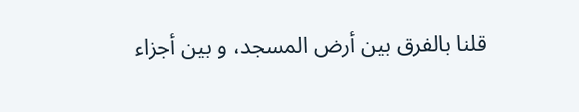قلنا بالفرق بين أرض المسجد، و بين أجزاء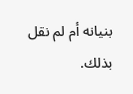بنيانه أم لم نقل بذلك.